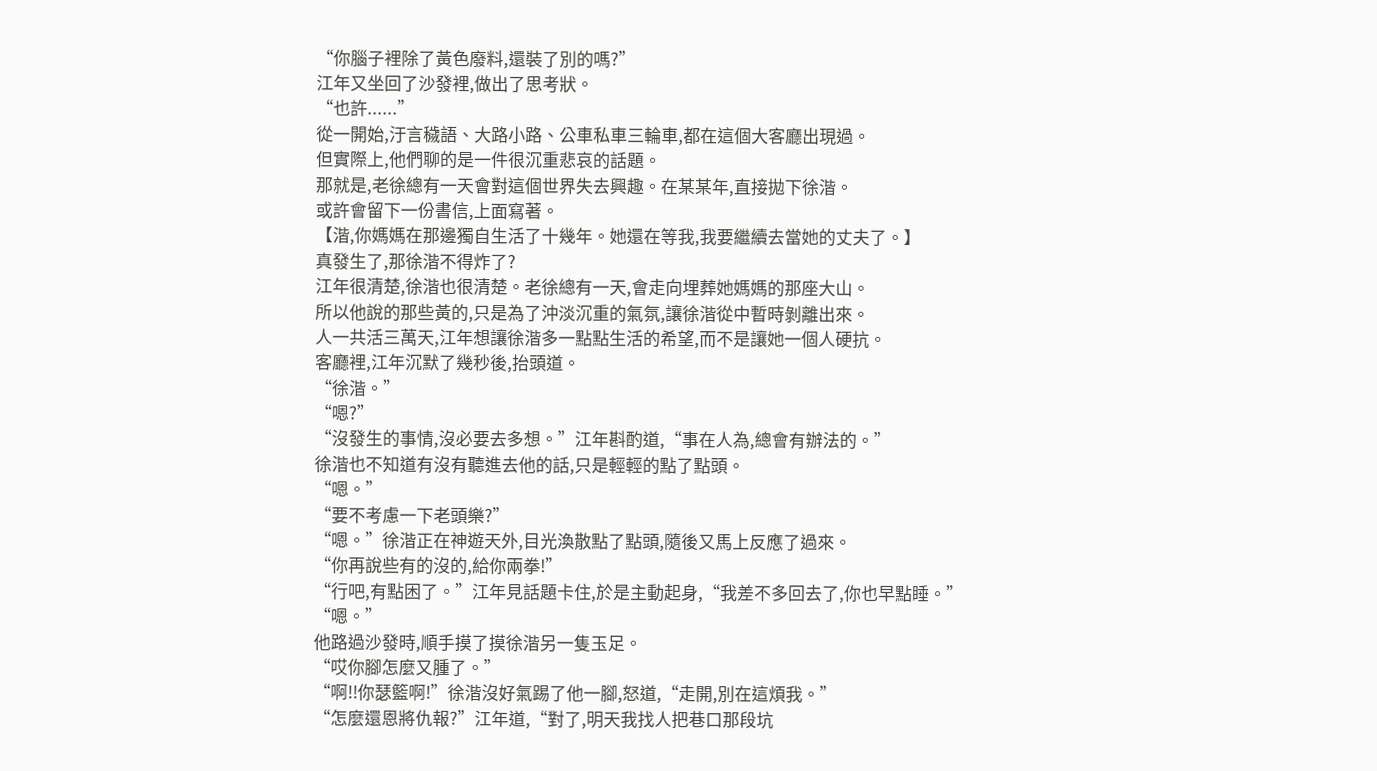“你腦子裡除了黃色廢料,還裝了別的嗎?”
江年又坐回了沙發裡,做出了思考狀。
“也許......”
從一開始,汙言穢語、大路小路、公車私車三輪車,都在這個大客廳出現過。
但實際上,他們聊的是一件很沉重悲哀的話題。
那就是,老徐總有一天會對這個世界失去興趣。在某某年,直接拋下徐湝。
或許會留下一份書信,上面寫著。
【湝,你媽媽在那邊獨自生活了十幾年。她還在等我,我要繼續去當她的丈夫了。】
真發生了,那徐湝不得炸了?
江年很清楚,徐湝也很清楚。老徐總有一天,會走向埋葬她媽媽的那座大山。
所以他說的那些黃的,只是為了沖淡沉重的氣氛,讓徐湝從中暫時剝離出來。
人一共活三萬天,江年想讓徐湝多一點點生活的希望,而不是讓她一個人硬抗。
客廳裡,江年沉默了幾秒後,抬頭道。
“徐湝。”
“嗯?”
“沒發生的事情,沒必要去多想。”江年斟酌道,“事在人為,總會有辦法的。”
徐湝也不知道有沒有聽進去他的話,只是輕輕的點了點頭。
“嗯。”
“要不考慮一下老頭樂?”
“嗯。”徐湝正在神遊天外,目光渙散點了點頭,隨後又馬上反應了過來。
“你再說些有的沒的,給你兩拳!”
“行吧,有點困了。”江年見話題卡住,於是主動起身,“我差不多回去了,你也早點睡。”
“嗯。”
他路過沙發時,順手摸了摸徐湝另一隻玉足。
“哎你腳怎麼又腫了。”
“啊!!你瑟籃啊!”徐湝沒好氣踢了他一腳,怒道,“走開,別在這煩我。”
“怎麼還恩將仇報?”江年道,“對了,明天我找人把巷口那段坑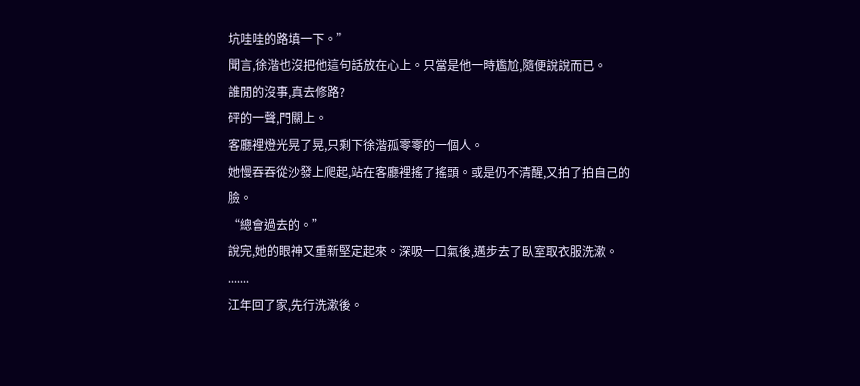坑哇哇的路填一下。”
聞言,徐湝也沒把他這句話放在心上。只當是他一時尷尬,隨便說說而已。
誰閒的沒事,真去修路?
砰的一聲,門關上。
客廳裡燈光晃了晃,只剩下徐湝孤零零的一個人。
她慢吞吞從沙發上爬起,站在客廳裡搖了搖頭。或是仍不清醒,又拍了拍自己的臉。
“總會過去的。”
說完,她的眼神又重新堅定起來。深吸一口氣後,邁步去了臥室取衣服洗漱。
.......
江年回了家,先行洗漱後。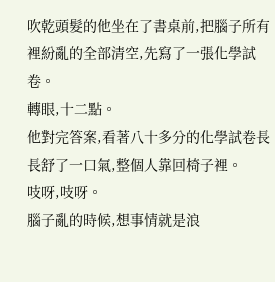吹乾頭髮的他坐在了書桌前,把腦子所有裡紛亂的全部清空,先寫了一張化學試卷。
轉眼,十二點。
他對完答案,看著八十多分的化學試卷長長舒了一口氣,整個人靠回椅子裡。
吱呀,吱呀。
腦子亂的時候,想事情就是浪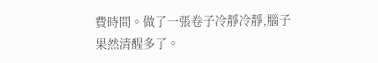費時間。做了一張卷子冷靜冷靜,腦子果然清醒多了。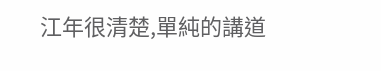江年很清楚,單純的講道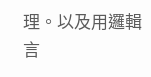理。以及用邏輯言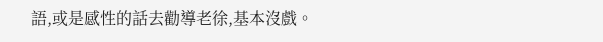語,或是感性的話去勸導老徐,基本沒戲。